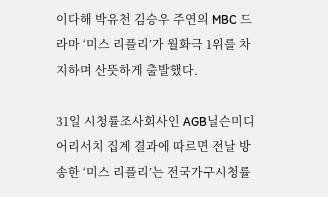이다해 박유천 김승우 주연의 MBC 드라마 ‘미스 리플리’가 월화극 1위를 차지하며 산뜻하게 출발했다.

31일 시청률조사회사인 AGB닐슨미디어리서치 집계 결과에 따르면 전날 방송한 ‘미스 리플리’는 전국가구시청률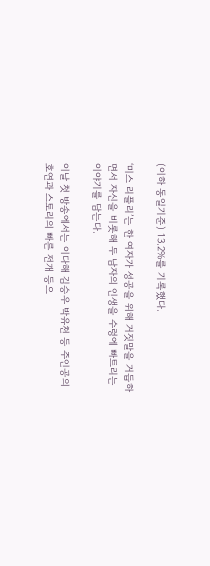(이하 동일기준) 13.2%를 기록했다.

‘미스 리플리’는 한 여자가 성공을 위해 거짓말을 거듭하면서 자신을 비롯해 두 남자의 인생을 수렁에 빠트리는 이야기를 담는다.

이날 첫 방송에서는 이다해 김승우 박유천 등 주인공의 호연과 스토리의 빠른 전개 등으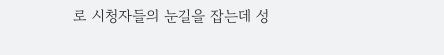로 시청자들의 눈길을 잡는데 성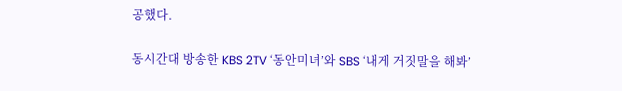공했다.

동시간대 방송한 KBS 2TV ‘동안미녀’와 SBS ‘내게 거짓말을 해봐’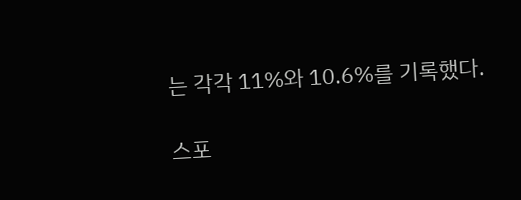는 각각 11%와 10.6%를 기록했다.

스포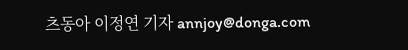츠동아 이정연 기자 annjoy@donga.com